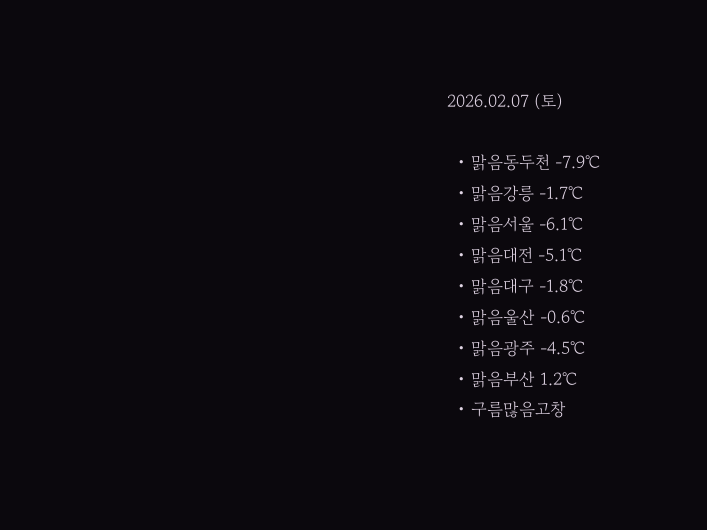2026.02.07 (토)

  • 맑음동두천 -7.9℃
  • 맑음강릉 -1.7℃
  • 맑음서울 -6.1℃
  • 맑음대전 -5.1℃
  • 맑음대구 -1.8℃
  • 맑음울산 -0.6℃
  • 맑음광주 -4.5℃
  • 맑음부산 1.2℃
  • 구름많음고창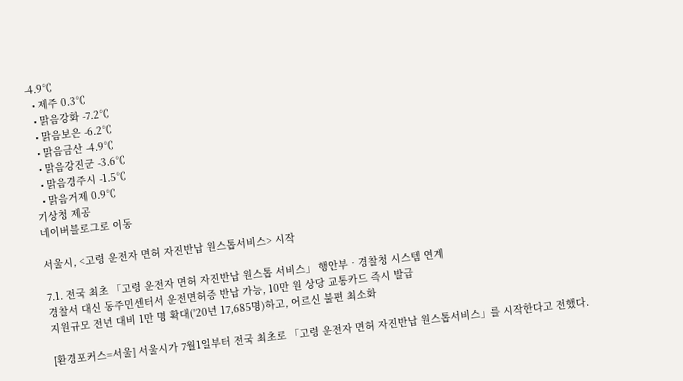-4.9℃
  • 제주 0.3℃
  • 맑음강화 -7.2℃
  • 맑음보은 -6.2℃
  • 맑음금산 -4.9℃
  • 맑음강진군 -3.6℃
  • 맑음경주시 -1.5℃
  • 맑음거제 0.9℃
기상청 제공
네이버블로그로 이동

서울시, <고령 운전자 면허 자진반납 원스톱서비스> 시작

7.1. 전국 최초 「고령 운전자 면허 자진반납 원스톱 서비스」 행안부‧경찰청 시스템 연계
경찰서 대신 동주민센터서 운전면허증 반납 가능, 10만 원 상당 교통카드 즉시 발급
지원규모 전년 대비 1만 명 확대('20년 17,685명)하고, 어르신 불편 최소화

[환경포커스=서울] 서울시가 7월1일부터 전국 최초로 「고령 운전자 면허 자진반납 원스톱서비스」를 시작한다고 전했다.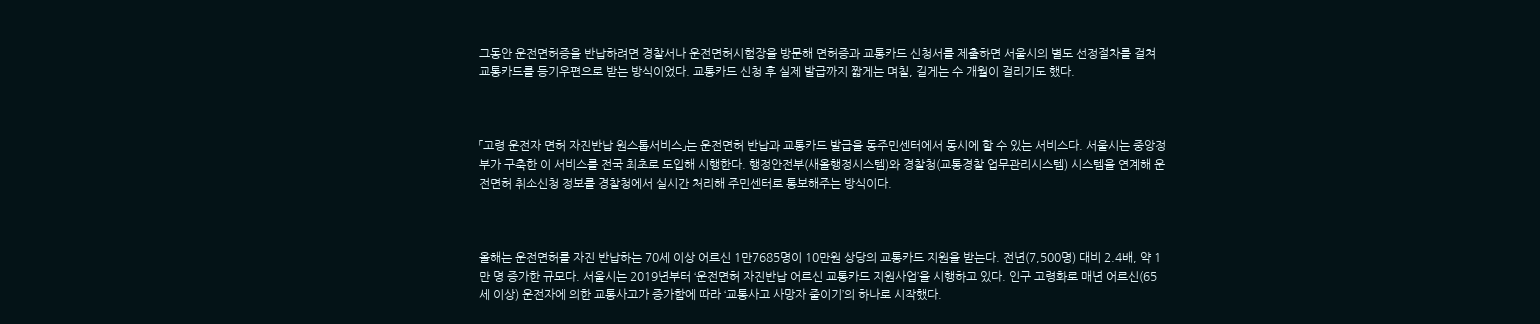그동안 운전면허증을 반납하려면 경찰서나 운전면허시험장을 방문해 면허증과 교통카드 신청서를 제출하면 서울시의 별도 선정절차를 걸쳐 교통카드를 등기우편으로 받는 방식이었다. 교통카드 신청 후 실제 발급까지 짧게는 며칠, 길게는 수 개월이 걸리기도 했다.



「고령 운전자 면허 자진반납 원스톱서비스」는 운전면허 반납과 교통카드 발급을 동주민센터에서 동시에 할 수 있는 서비스다. 서울시는 중앙정부가 구축한 이 서비스를 전국 최초로 도입해 시행한다. 행정안전부(새올행정시스템)와 경찰청(교통경찰 업무관리시스템) 시스템을 연계해 운전면허 취소신청 정보를 경찰청에서 실시간 처리해 주민센터로 통보해주는 방식이다.



올해는 운전면허를 자진 반납하는 70세 이상 어르신 1만7685명이 10만원 상당의 교통카드 지원을 받는다. 전년(7,500명) 대비 2.4배, 약 1만 명 증가한 규모다. 서울시는 2019년부터 ‘운전면허 자진반납 어르신 교통카드 지원사업’을 시행하고 있다. 인구 고령화로 매년 어르신(65세 이상) 운전자에 의한 교통사고가 증가함에 따라 ‘교통사고 사망자 줄이기’의 하나로 시작했다.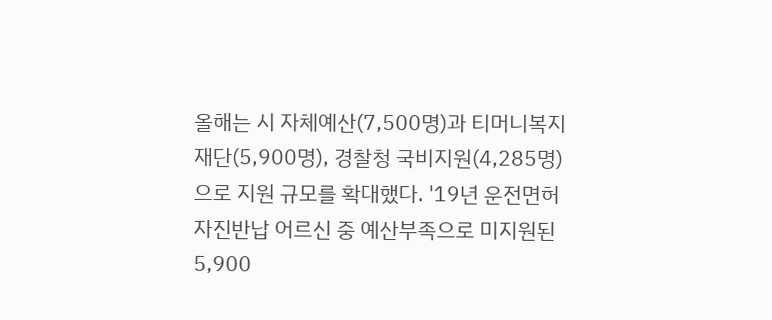올해는 시 자체예산(7,500명)과 티머니복지재단(5,900명), 경찰청 국비지원(4,285명)으로 지원 규모를 확대했다. '19년 운전면허 자진반납 어르신 중 예산부족으로 미지원된 5,900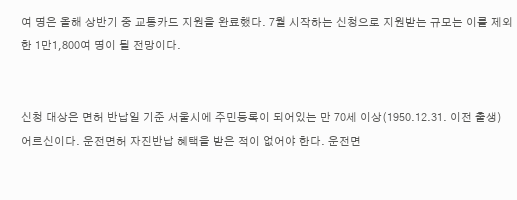여 명은 올해 상반기 중 교통카드 지원을 완료했다. 7월 시작하는 신청으로 지원받는 규모는 이를 제외한 1만1,800여 명이 될 전망이다.


신청 대상은 면허 반납일 기준 서울시에 주민등록이 되어있는 만 70세 이상(1950.12.31. 이전 출생) 어르신이다. 운전면허 자진반납 혜택을 받은 적이 없어야 한다. 운전면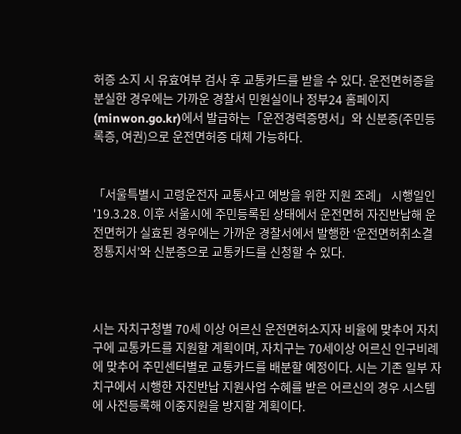허증 소지 시 유효여부 검사 후 교통카드를 받을 수 있다. 운전면허증을 분실한 경우에는 가까운 경찰서 민원실이나 정부24 홈페이지(minwon.go.kr)에서 발급하는「운전경력증명서」와 신분증(주민등록증, 여권)으로 운전면허증 대체 가능하다.


「서울특별시 고령운전자 교통사고 예방을 위한 지원 조례」 시행일인 '19.3.28. 이후 서울시에 주민등록된 상태에서 운전면허 자진반납해 운전면허가 실효된 경우에는 가까운 경찰서에서 발행한 ‘운전면허취소결정통지서’와 신분증으로 교통카드를 신청할 수 있다.



시는 자치구청별 70세 이상 어르신 운전면허소지자 비율에 맞추어 자치구에 교통카드를 지원할 계획이며, 자치구는 70세이상 어르신 인구비례에 맞추어 주민센터별로 교통카드를 배분할 예정이다. 시는 기존 일부 자치구에서 시행한 자진반납 지원사업 수혜를 받은 어르신의 경우 시스템에 사전등록해 이중지원을 방지할 계획이다.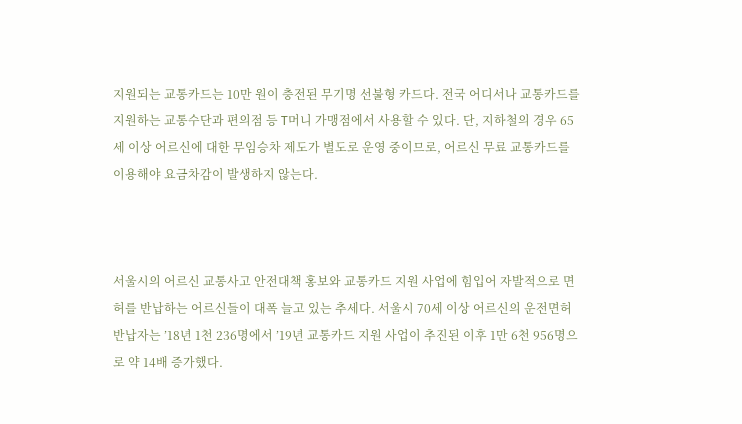지원되는 교통카드는 10만 원이 충전된 무기명 선불형 카드다. 전국 어디서나 교통카드를 지원하는 교통수단과 편의점 등 T머니 가맹점에서 사용할 수 있다. 단, 지하철의 경우 65세 이상 어르신에 대한 무임승차 제도가 별도로 운영 중이므로, 어르신 무료 교통카드를 이용해야 요금차감이 발생하지 않는다.



서울시의 어르신 교통사고 안전대책 홍보와 교통카드 지원 사업에 힘입어 자발적으로 면허를 반납하는 어르신들이 대폭 늘고 있는 추세다. 서울시 70세 이상 어르신의 운전면허 반납자는 ’18년 1천 236명에서 ’19년 교통카드 지원 사업이 추진된 이후 1만 6천 956명으로 약 14배 증가했다.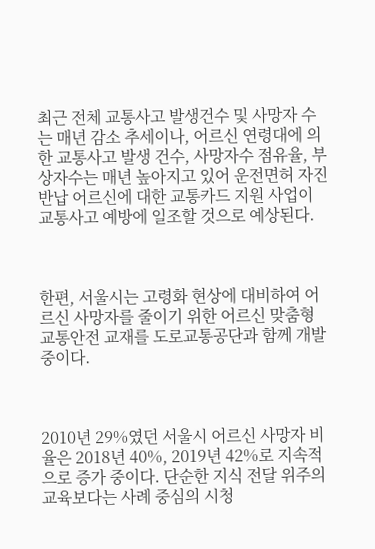최근 전체 교통사고 발생건수 및 사망자 수는 매년 감소 추세이나, 어르신 연령대에 의한 교통사고 발생 건수, 사망자수 점유율, 부상자수는 매년 높아지고 있어 운전면허 자진반납 어르신에 대한 교통카드 지원 사업이 교통사고 예방에 일조할 것으로 예상된다.



한편, 서울시는 고령화 현상에 대비하여 어르신 사망자를 줄이기 위한 어르신 맞춤형 교통안전 교재를 도로교통공단과 함께 개발 중이다.



2010년 29%였던 서울시 어르신 사망자 비율은 2018년 40%, 2019년 42%로 지속적으로 증가 중이다. 단순한 지식 전달 위주의 교육보다는 사례 중심의 시청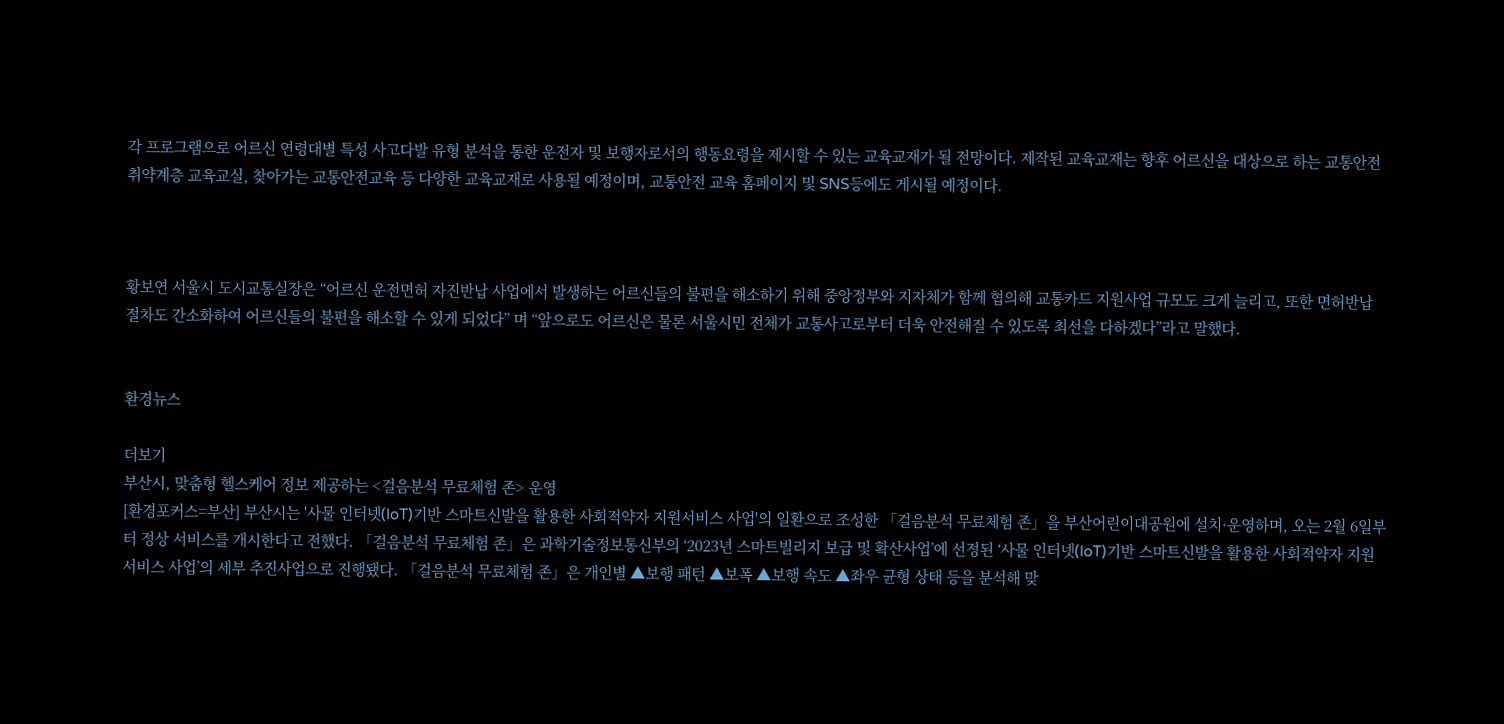각 프로그램으로 어르신 연령대별 특성 사고다발 유형 분석을 통한 운전자 및 보행자로서의 행동요령을 제시할 수 있는 교육교재가 될 전망이다. 제작된 교육교재는 향후 어르신을 대상으로 하는 교통안전 취약계층 교육교실, 찾아가는 교통안전교육 등 다양한 교육교재로 사용될 예정이며, 교통안전 교육 홈페이지 및 SNS등에도 게시될 예정이다.



황보연 서울시 도시교통실장은 “어르신 운전면허 자진반납 사업에서 발생하는 어르신들의 불편을 해소하기 위해 중앙정부와 지자체가 함께 협의해 교통카드 지원사업 규모도 크게 늘리고, 또한 면허반납 절차도 간소화하여 어르신들의 불편을 해소할 수 있게 되었다” 며 “앞으로도 어르신은 물론 서울시민 전체가 교통사고로부터 더욱 안전해질 수 있도록 최선을 다하겠다”라고 말했다.


환경뉴스

더보기
부산시, 맞춤형 헬스케어 정보 제공하는 <걸음분석 무료체험 존> 운영
[환경포커스=부산] 부산시는 '사물 인터넷(IoT)기반 스마트신발을 활용한 사회적약자 지원서비스 사업'의 일환으로 조성한 「걸음분석 무료체험 존」을 부산어린이대공원에 설치·운영하며, 오는 2월 6일부터 정상 서비스를 개시한다고 전했다. 「걸음분석 무료체험 존」은 과학기술정보통신부의 ‘2023년 스마트빌리지 보급 및 확산사업’에 선정된 ‘사물 인터넷(IoT)기반 스마트신발을 활용한 사회적약자 지원서비스 사업’의 세부 추진사업으로 진행됐다. 「걸음분석 무료체험 존」은 개인별 ▲보행 패턴 ▲보폭 ▲보행 속도 ▲좌우 균형 상태 등을 분석해 맞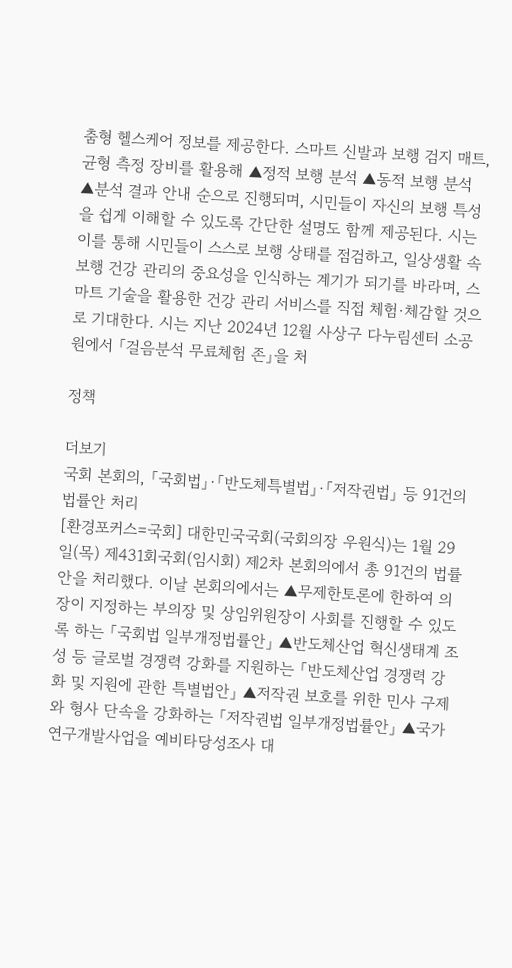춤형 헬스케어 정보를 제공한다. 스마트 신발과 보행 검지 매트, 균형 측정 장비를 활용해 ▲정적 보행 분석 ▲동적 보행 분석 ▲분석 결과 안내 순으로 진행되며, 시민들이 자신의 보행 특성을 쉽게 이해할 수 있도록 간단한 설명도 함께 제공된다. 시는 이를 통해 시민들이 스스로 보행 상태를 점검하고, 일상생활 속 보행 건강 관리의 중요성을 인식하는 계기가 되기를 바라며, 스마트 기술을 활용한 건강 관리 서비스를 직접 체험·체감할 것으로 기대한다. 시는 지난 2024년 12월 사상구 다누림센터 소공원에서 「걸음분석 무료체험 존」을 처

정책

더보기
국회 본회의, 「국회법」·「반도체특별법」·「저작권법」 등 91건의 법률안 처리
[환경포커스=국회] 대한민국국회(국회의장 우원식)는 1월 29일(목) 제431회국회(임시회) 제2차 본회의에서 총 91건의 법률안을 처리했다. 이날 본회의에서는 ▲무제한토론에 한하여 의장이 지정하는 부의장 및 상임위원장이 사회를 진행할 수 있도록 하는 「국회법 일부개정법률안」 ▲반도체산업 혁신생태계 조성 등 글로벌 경쟁력 강화를 지원하는 「반도체산업 경쟁력 강화 및 지원에 관한 특별법안」 ▲저작권 보호를 위한 민사 구제와 형사 단속을 강화하는 「저작권법 일부개정법률안」 ▲국가연구개발사업을 예비타당성조사 대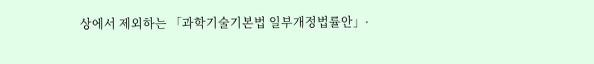상에서 제외하는 「과학기술기본법 일부개정법률안」·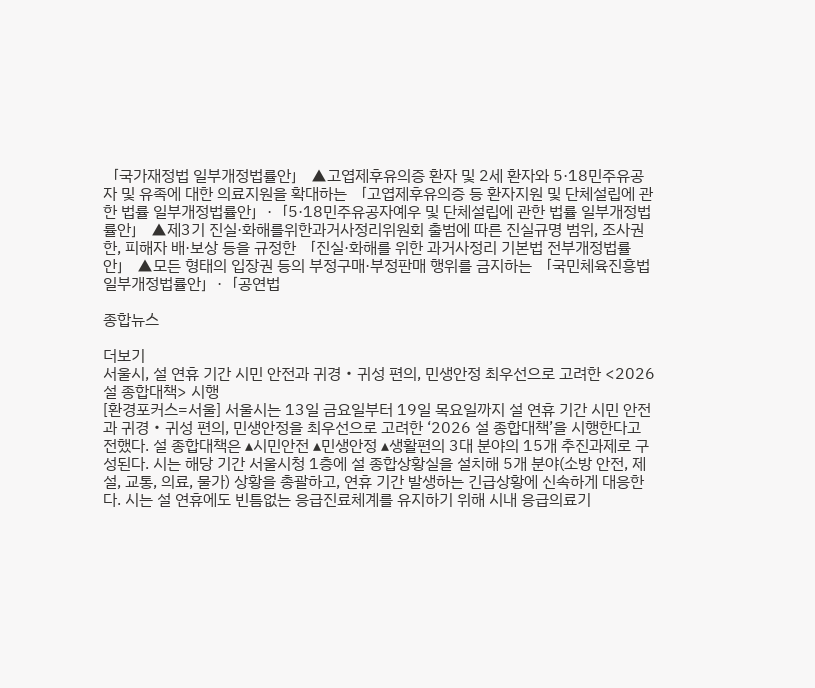「국가재정법 일부개정법률안」 ▲고엽제후유의증 환자 및 2세 환자와 5·18민주유공자 및 유족에 대한 의료지원을 확대하는 「고엽제후유의증 등 환자지원 및 단체설립에 관한 법률 일부개정법률안」·「5·18민주유공자예우 및 단체설립에 관한 법률 일부개정법률안」 ▲제3기 진실·화해를위한과거사정리위원회 출범에 따른 진실규명 범위, 조사권한, 피해자 배·보상 등을 규정한 「진실·화해를 위한 과거사정리 기본법 전부개정법률안」 ▲모든 형태의 입장권 등의 부정구매·부정판매 행위를 금지하는 「국민체육진흥법 일부개정법률안」·「공연법

종합뉴스

더보기
서울시, 설 연휴 기간 시민 안전과 귀경‧귀성 편의, 민생안정 최우선으로 고려한 <2026 설 종합대책> 시행
[환경포커스=서울] 서울시는 13일 금요일부터 19일 목요일까지 설 연휴 기간 시민 안전과 귀경‧귀성 편의, 민생안정을 최우선으로 고려한 ‘2026 설 종합대책’을 시행한다고 전했다. 설 종합대책은 ▴시민안전 ▴민생안정 ▴생활편의 3대 분야의 15개 추진과제로 구성된다. 시는 해당 기간 서울시청 1층에 설 종합상황실을 설치해 5개 분야(소방 안전, 제설, 교통, 의료, 물가) 상황을 총괄하고, 연휴 기간 발생하는 긴급상황에 신속하게 대응한다. 시는 설 연휴에도 빈틈없는 응급진료체계를 유지하기 위해 시내 응급의료기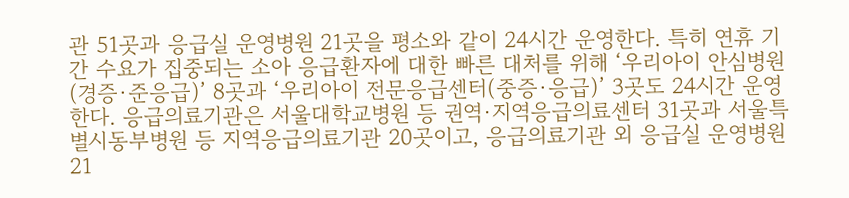관 51곳과 응급실 운영병원 21곳을 평소와 같이 24시간 운영한다. 특히 연휴 기간 수요가 집중되는 소아 응급환자에 대한 빠른 대처를 위해 ‘우리아이 안심병원(경증·준응급)’ 8곳과 ‘우리아이 전문응급센터(중증·응급)’ 3곳도 24시간 운영한다. 응급의료기관은 서울대학교병원 등 권역·지역응급의료센터 31곳과 서울특별시동부병원 등 지역응급의료기관 20곳이고, 응급의료기관 외 응급실 운영병원 21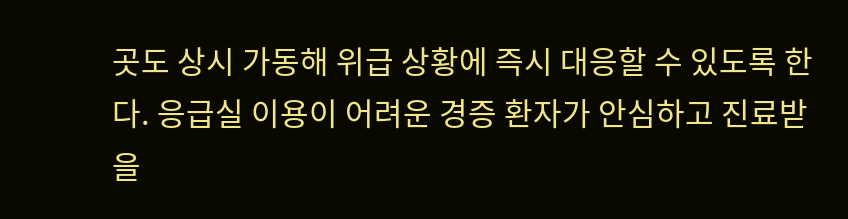곳도 상시 가동해 위급 상황에 즉시 대응할 수 있도록 한다. 응급실 이용이 어려운 경증 환자가 안심하고 진료받을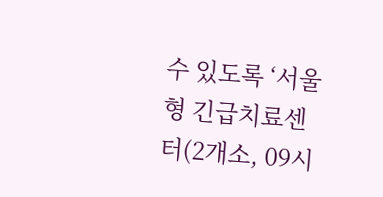수 있도록 ‘서울형 긴급치료센터(2개소, 09시